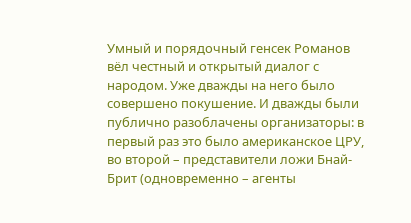Умный и порядочный генсек Романов вёл честный и открытый диалог с народом. Уже дважды на него было совершено покушение. И дважды были публично разоблачены организаторы: в первый раз это было американское ЦРУ, во второй – представители ложи Бнай-Брит (одновременно – агенты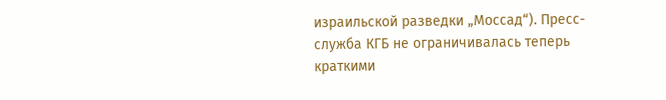израильской разведки „Моссад“). Пресс-служба КГБ не ограничивалась теперь краткими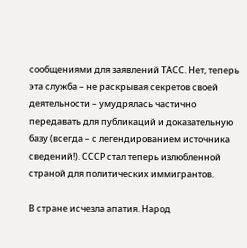сообщениями для заявлений ТАСС. Нет, теперь эта служба – не раскрывая секретов своей деятельности – умудрялась частично передавать для публикаций и доказательную базу (всегда – с легендированием источника сведений!). СССР стал теперь излюбленной страной для политических иммигрантов.

В стране исчезла апатия. Народ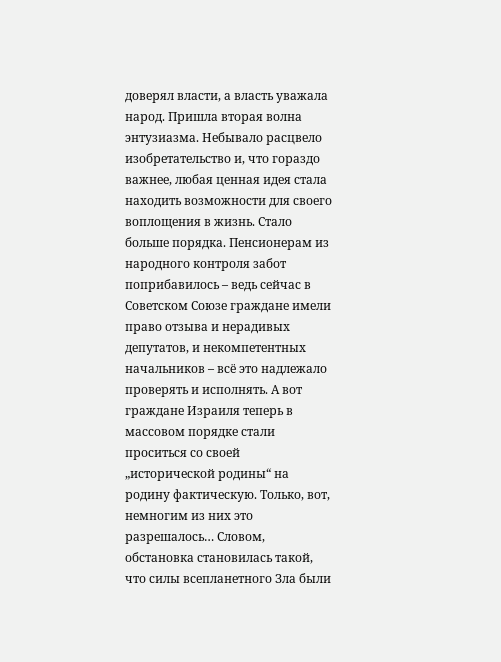доверял власти, а власть уважала народ. Пришла вторая волна энтузиазма. Небывало расцвело изобретательство и, что гораздо важнее, любая ценная идея стала находить возможности для своего воплощения в жизнь. Стало больше порядка. Пенсионерам из народного контроля забот поприбавилось – ведь сейчас в Советском Союзе граждане имели право отзыва и нерадивых депутатов, и некомпетентных начальников – всё это надлежало проверять и исполнять. А вот граждане Израиля теперь в массовом порядке стали проситься со своей „исторической родины“ на родину фактическую. Только, вот, немногим из них это разрешалось… Словом, обстановка становилась такой, что силы всепланетного Зла были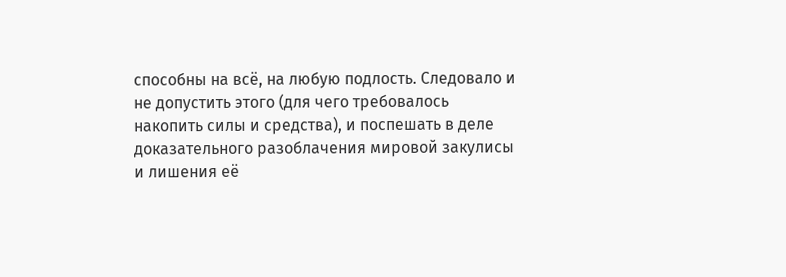способны на всё, на любую подлость. Следовало и не допустить этого (для чего требовалось накопить силы и средства), и поспешать в деле доказательного разоблачения мировой закулисы и лишения её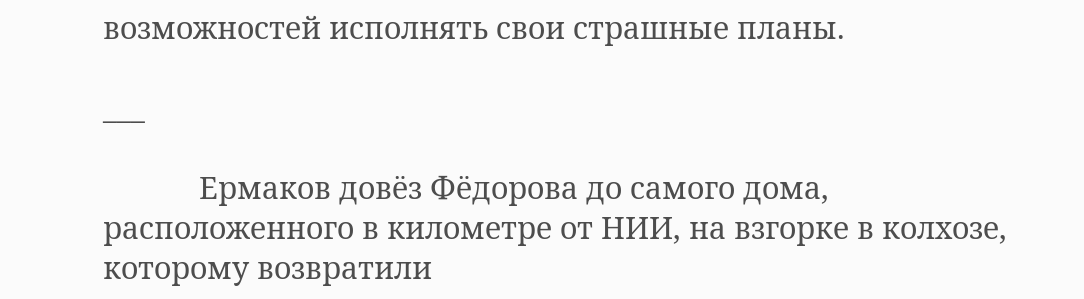возможностей исполнять свои страшные планы.

___

            Ермаков довёз Фёдорова до самого дома, расположенного в километре от НИИ, на взгорке в колхозе, которому возвратили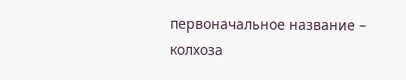первоначальное название – колхоза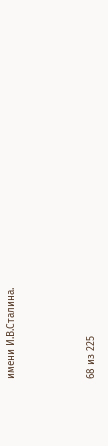имени И.В.Сталина.



68 из 225